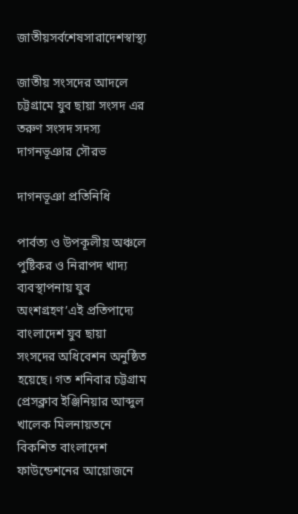জাতীয়সর্বশেষসারাদেশস্বাস্থ্য

জাতীয় সংসদের আদলে চট্টগ্রামে যুব ছায়া সংসদ এর তরুণ সংসদ সদস্য দাগনভূঞার সৌরভ

দাগনভূঞা প্রতিনিধি

পার্বত্য ও উপকূলীয় অঞ্চলে পুষ্টিকর ও নিরাপদ খাদ্য ব্যবস্থাপনায় যুব অংশগ্রহণ’এই প্রতিপাদ্যে বাংলাদেশ যুব ছায়া সংসদের অধিবেশন অনুষ্ঠিত হয়েছে। গত শনিবার চট্টগ্রাম প্রেসক্লাব ইঞ্জিনিয়ার আব্দুল খালেক মিলনায়তনে বিকশিত বাংলাদেশ ফাউন্ডেশনের আয়োজনে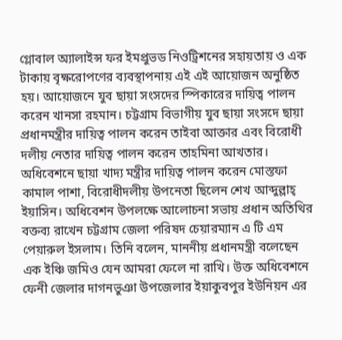গ্লোবাল অ্যালাইন্স ফর ইমপ্রুভড নিওট্রিশনের সহায়তায় ও এক টাকায় বৃক্ষরোপণের ব্যবস্থাপনায় এই এই আয়োজন অনুষ্ঠিত হয়। আয়োজনে যুব ছায়া সংসদের স্পিকারের দায়িত্ব পালন করেন খানসা রহমান। চট্টগ্রাম বিভাগীয় যুব ছায়া সংসদে ছায়া প্রধানমন্ত্রীর দায়িত্ব পালন করেন তাইবা আক্তার এবং বিরোধী দলীয় নেতার দায়িত্ব পালন করেন তাহমিনা আখতার। অধিবেশনে ছায়া খাদ্য মন্ত্রীর দায়িত্ব পালন করেন মোস্তফা কামাল পাশা, বিরোধীদলীয় উপনেতা ছিলেন শেখ আব্দুল্লাহ্ ইয়াসিন। অধিবেশন উপলক্ষে আলোচনা সভায় প্রধান অতিথির বক্তব্য রাখেন চট্টগ্রাম জেলা পরিষদ চেয়ারম্যান এ টি এম পেয়ারুল ইসলাম। তিনি বলেন, মাননীয় প্রধানমন্ত্রী বলেছেন এক ইঞ্চি জমিও যেন আমরা ফেলে না রাখি। উক্ত অধিবেশনে ফেনী জেলার দাগনভুঞা উপজেলার ইয়াকুবপুর ইউনিয়ন এর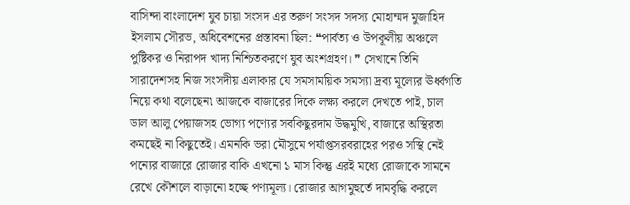বাসিন্দা বাংলাদেশ যুব চায়া সংসদ এর তরুণ সংসদ সদস্য মোহাম্মদ মুজাহিদ ইসলাম সৌরভ, অধিবেশনের প্রস্তাবনা ছিল: ❝পার্বত্য ও উপকূলীয় অঞ্চলে পুষ্টিকর ও নিরাপদ খাদ্য নিশ্চিতকরণে যুব অংশগ্রহণ। ❞ সেখানে তিনি সারাদেশসহ নিজ সংসদীয় এলাকার যে সমসাময়িক সমস্যা দ্রব্য মূল্যের ঊর্ধ্বগতি নিয়ে কথা বলেছেন৷ আজকে বাজারের দিকে লক্ষ্য করলে দেখতে পাই, চাল ডাল আলু পেয়াজসহ ভোগ্য পণ্যের সবকিছুরদাম উদ্ধমুখি, বাজারে অস্থিরতা কমছেই না কিছুতেই। এমনকি ভরা মৌসুমে পর্যাপ্তসরবরাহের পরও সস্থি নেই পন্যের বাজারে রোজার বাকি এখনো ১ মাস কিন্তু এরই মধ্যে রোজাকে সামনে রেখে কৌশলে বাড়ানো হচ্ছে পণ্যমূল্য। রোজার আগমুহুর্তে দামবৃদ্ধি করলে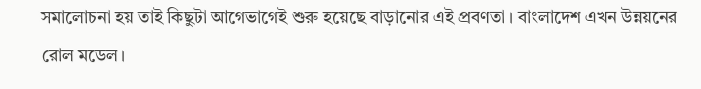সমালোচনা হয় তাই কিছুটা আগেভাগেই শুরু হয়েছে বাড়ানোর এই প্রবণতা । বাংলাদেশ এখন উন্নয়নের রোল মডেল।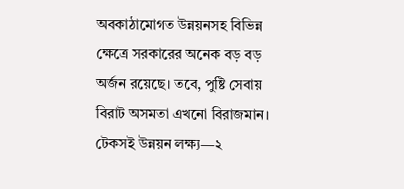অবকাঠামোগত উন্নয়নসহ বিভিন্ন ক্ষেত্রে সরকারের অনেক বড় বড় অর্জন রয়েছে। তবে, পুষ্টি সেবায় বিরাট অসমতা এখনো বিরাজমান। টেকসই উন্নয়ন লক্ষ্য—২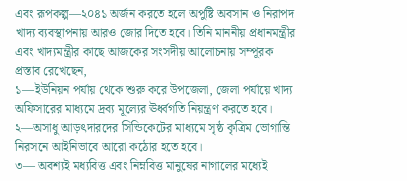এবং রূপকল্প—২০৪১ অর্জন করতে হলে অপুষ্টি অবসান ও নিরাপদ খাদ্য ব্যবস্থাপনায় আরও জোর দিতে হবে। তিনি মাননীয় প্রধানমন্ত্রীর এবং খাদ্যমন্ত্রীর কাছে আজকের সংসদীয় আলোচনায় সম্পূরক প্রস্তাব রেখেছেন,
১—ইউনিয়ন পর্যায় থেকে শুরু করে উপজেলা, জেলা পর্যায়ে খাদ্য অফিসারের মাধ্যমে দ্রব্য মূল্যের ঊর্ধ্বগতি নিয়ন্ত্রণ করতে হবে।
২—অসাধু আড়ৎদারদের সিন্ডিকেটের মাধ্যমে সৃষ্ঠ কৃত্রিম ভোগান্তি নিরসনে আইনিভাবে আরো কঠোর হতে হবে।
৩— অবশ্যই মধ্যবিত্ত এবং নিম্নবিত্ত মানুষের নাগালের মধ্যেই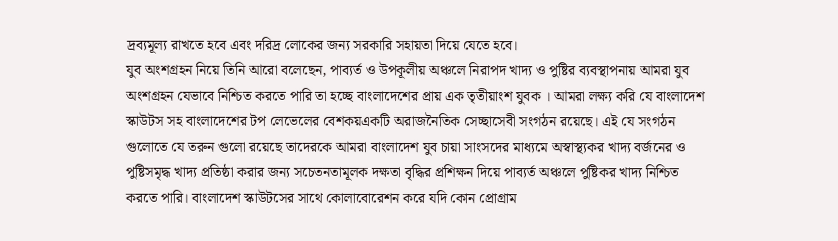দ্রব্যমূল্য রাখতে হবে এবং দরিদ্র লোকের জন্য সরকারি সহায়তা দিয়ে যেতে হবে।
যুব অংশগ্রহন নিয়ে তিনি আরো বলেছেন, পাব্যর্ত ও উপকূলীয় অঞ্চলে নিরাপদ খাদ্য ও পুষ্টির ব্যবস্থাপনায় আমরা যুব অংশগ্রহন যেভাবে নিশ্চিত করতে পারি তা হচ্ছে বাংলাদেশের প্রায় এক তৃতীয়াংশ যুবক । আমরা লক্ষ্য করি যে বাংলাদেশ স্কাউটস সহ বাংলাদেশের টপ লেভেলের বেশকয়একটি অরাজনৈতিক সেচ্ছাসেবী সংগঠন রয়েছে। এই যে সংগঠন গুলোতে যে তরুন গুলো রয়েছে তাদেরকে আমরা বাংলাদেশ যুব চায়া সাংসদের মাধ্যমে অস্বাস্থ্যকর খাদ্য বর্জনের ও পুষ্টিসমৃদ্ধ খাদ্য প্রতিষ্ঠা করার জন্য সচেতনতামূলক দক্ষতা বৃদ্ধির প্রশিক্ষন দিয়ে পাব্যর্ত অঞ্চলে পুষ্টিকর খাদ্য নিশ্চিত করতে পারি। বাংলাদেশ স্কাউটসের সাথে কোলাবোরেশন করে যদি কোন প্রোগ্রাম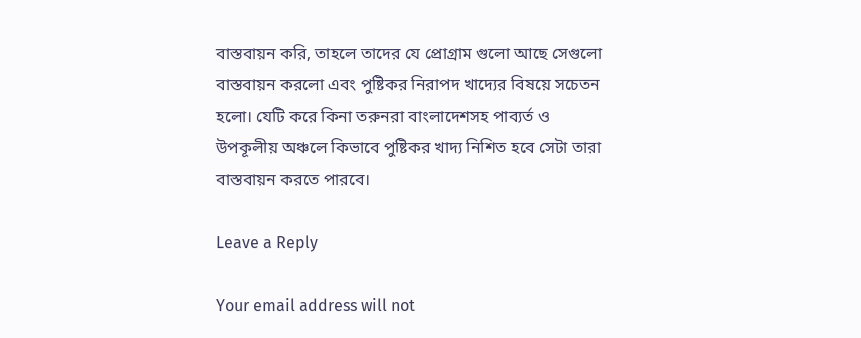বাস্তবায়ন করি, তাহলে তাদের যে প্রোগ্রাম গুলো আছে সেগুলো বাস্তবায়ন করলো এবং পুষ্টিকর নিরাপদ খাদ্যের বিষয়ে সচেতন হলো। যেটি করে কিনা তরুনরা বাংলাদেশসহ পাব্যর্ত ও উপকূলীয় অঞ্চলে কিভাবে পুষ্টিকর খাদ্য নিশিত হবে সেটা তারা বাস্তবায়ন করতে পারবে।

Leave a Reply

Your email address will not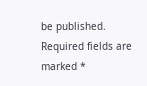be published. Required fields are marked *